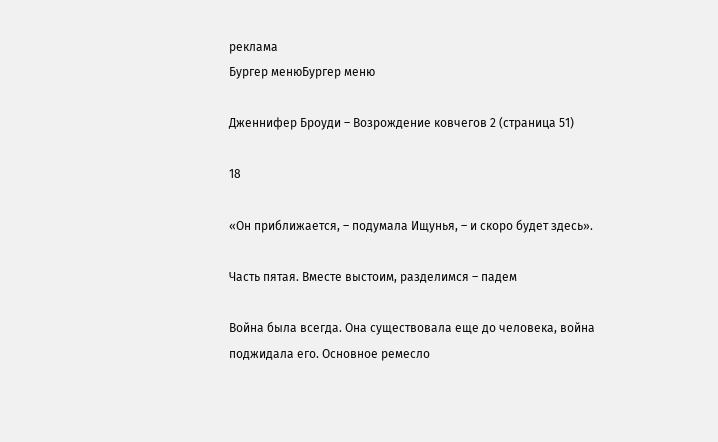реклама
Бургер менюБургер меню

Дженнифер Броуди – Возрождение ковчегов 2 (страница 51)

18

«Он приближается, – подумала Ищунья, – и скоро будет здесь».

Часть пятая. Вместе выстоим, разделимся – падем

Война была всегда. Она существовала еще до человека, война поджидала его. Основное ремесло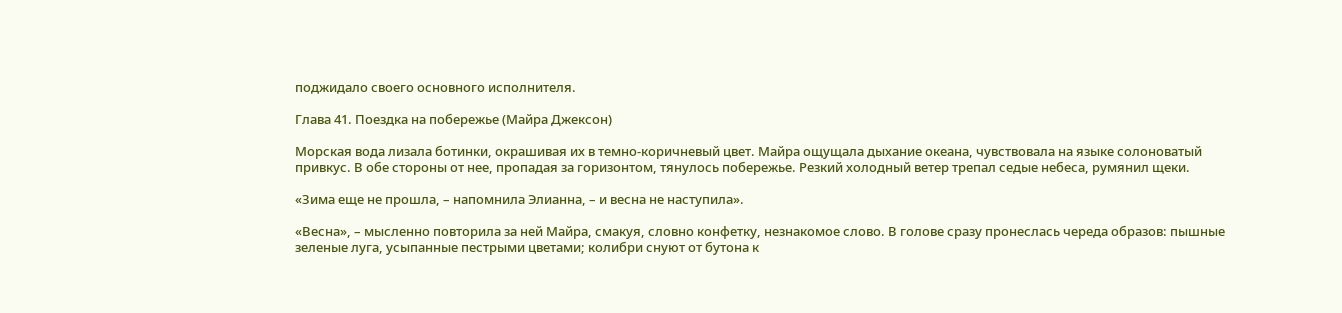поджидало своего основного исполнителя.

Глава 41. Поездка на побережье (Майра Джексон)

Морская вода лизала ботинки, окрашивая их в темно-коричневый цвет. Майра ощущала дыхание океана, чувствовала на языке солоноватый привкус. В обе стороны от нее, пропадая за горизонтом, тянулось побережье. Резкий холодный ветер трепал седые небеса, румянил щеки.

«Зима еще не прошла, – напомнила Элианна, – и весна не наступила».

«Весна», – мысленно повторила за ней Майра, смакуя, словно конфетку, незнакомое слово. В голове сразу пронеслась череда образов: пышные зеленые луга, усыпанные пестрыми цветами; колибри снуют от бутона к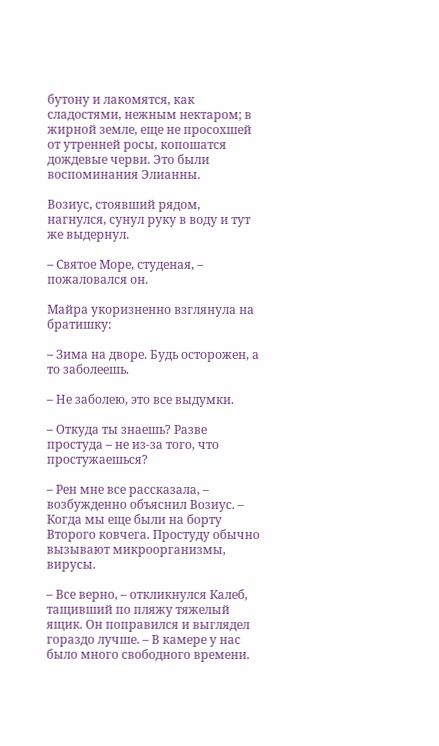бутону и лакомятся, как сладостями, нежным нектаром; в жирной земле, еще не просохшей от утренней росы, копошатся дождевые черви. Это были воспоминания Элианны.

Возиус, стоявший рядом, нагнулся, сунул руку в воду и тут же выдернул.

– Святое Море, студеная, – пожаловался он.

Майра укоризненно взглянула на братишку:

– Зима на дворе. Будь осторожен, а то заболеешь.

– Не заболею, это все выдумки.

– Откуда ты знаешь? Разве простуда – не из-за того, что простужаешься?

– Рен мне все рассказала, – возбужденно объяснил Возиус. – Когда мы еще были на борту Второго ковчега. Простуду обычно вызывают микроорганизмы, вирусы.

– Все верно, – откликнулся Калеб, тащивший по пляжу тяжелый ящик. Он поправился и выглядел гораздо лучше. – В камере у нас было много свободного времени.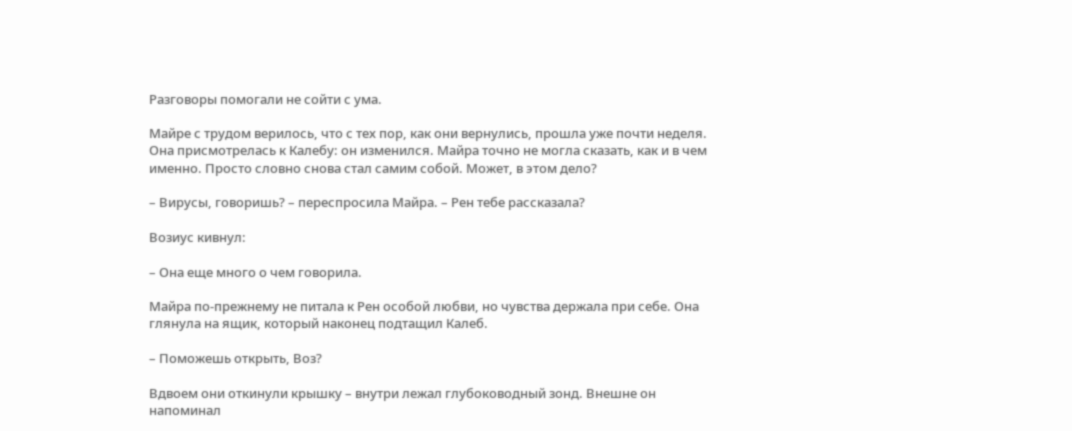Разговоры помогали не сойти с ума.

Майре с трудом верилось, что с тех пор, как они вернулись, прошла уже почти неделя. Она присмотрелась к Калебу: он изменился. Майра точно не могла сказать, как и в чем именно. Просто словно снова стал самим собой. Может, в этом дело?

– Вирусы, говоришь? – переспросила Майра. – Рен тебе рассказала?

Возиус кивнул:

– Она еще много о чем говорила.

Майра по-прежнему не питала к Рен особой любви, но чувства держала при себе. Она глянула на ящик, который наконец подтащил Калеб.

– Поможешь открыть, Воз?

Вдвоем они откинули крышку – внутри лежал глубоководный зонд. Внешне он напоминал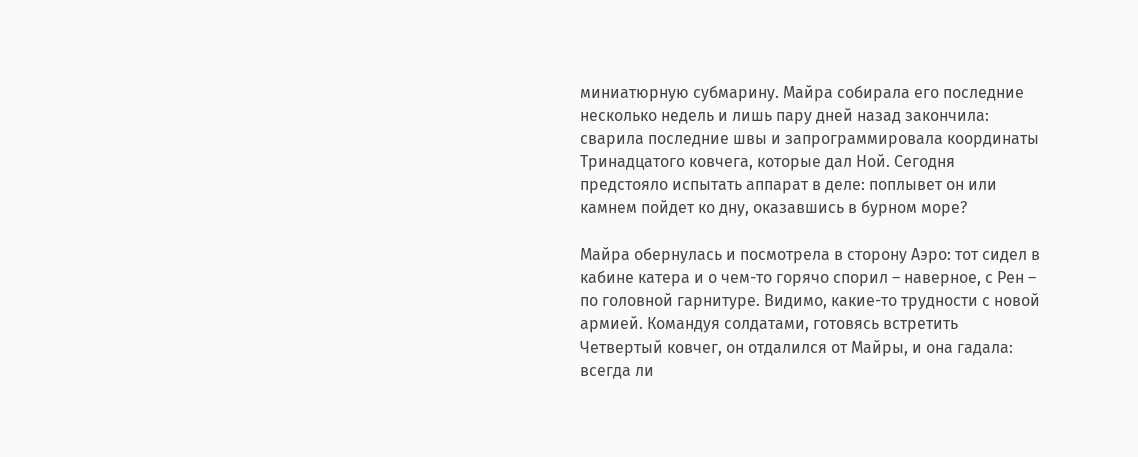миниатюрную субмарину. Майра собирала его последние несколько недель и лишь пару дней назад закончила: сварила последние швы и запрограммировала координаты Тринадцатого ковчега, которые дал Ной. Сегодня предстояло испытать аппарат в деле: поплывет он или камнем пойдет ко дну, оказавшись в бурном море?

Майра обернулась и посмотрела в сторону Аэро: тот сидел в кабине катера и о чем-то горячо спорил – наверное, с Рен – по головной гарнитуре. Видимо, какие-то трудности с новой армией. Командуя солдатами, готовясь встретить Четвертый ковчег, он отдалился от Майры, и она гадала: всегда ли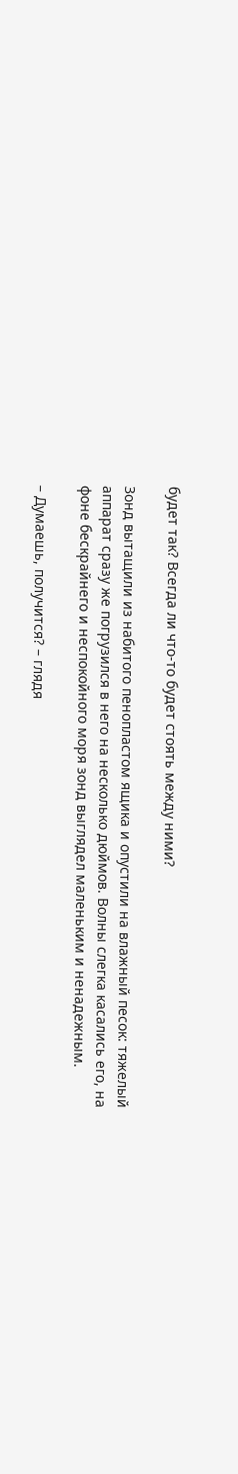будет так? Всегда ли что-то будет стоять между ними?

Зонд вытащили из набитого пенопластом ящика и опустили на влажный песок: тяжелый аппарат сразу же погрузился в него на несколько дюймов. Волны слегка касались его, на фоне бескрайнего и неспокойного моря зонд выглядел маленьким и ненадежным.

– Думаешь, получится? – глядя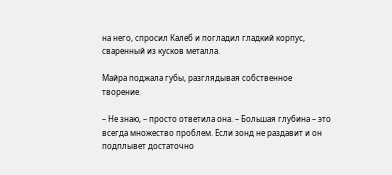на него, спросил Калеб и погладил гладкий корпус, сваренный из кусков металла.

Майра поджала губы, разглядывая собственное творение.

– Не знаю, – просто ответила она. – Большая глубина – это всегда множество проблем. Если зонд не раздавит и он подплывет достаточно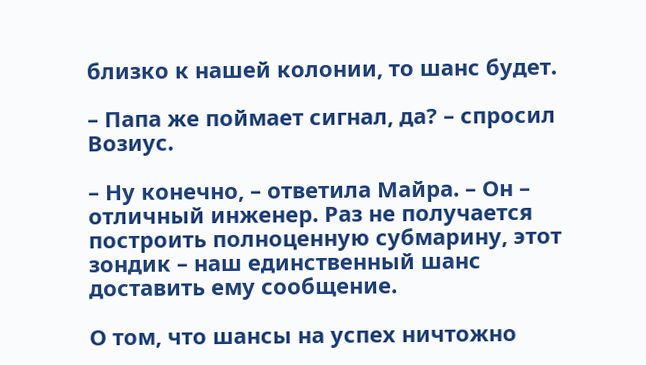близко к нашей колонии, то шанс будет.

– Папа же поймает сигнал, да? – спросил Возиус.

– Ну конечно, – ответила Майра. – Он – отличный инженер. Раз не получается построить полноценную субмарину, этот зондик – наш единственный шанс доставить ему сообщение.

О том, что шансы на успех ничтожно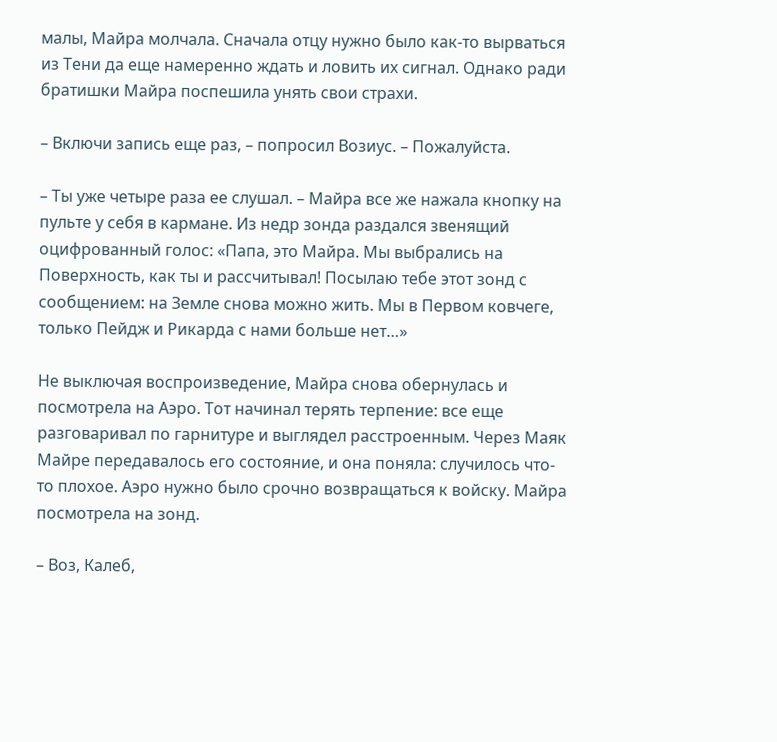малы, Майра молчала. Сначала отцу нужно было как-то вырваться из Тени да еще намеренно ждать и ловить их сигнал. Однако ради братишки Майра поспешила унять свои страхи.

– Включи запись еще раз, – попросил Возиус. – Пожалуйста.

– Ты уже четыре раза ее слушал. – Майра все же нажала кнопку на пульте у себя в кармане. Из недр зонда раздался звенящий оцифрованный голос: «Папа, это Майра. Мы выбрались на Поверхность, как ты и рассчитывал! Посылаю тебе этот зонд с сообщением: на Земле снова можно жить. Мы в Первом ковчеге, только Пейдж и Рикарда с нами больше нет…»

Не выключая воспроизведение, Майра снова обернулась и посмотрела на Аэро. Тот начинал терять терпение: все еще разговаривал по гарнитуре и выглядел расстроенным. Через Маяк Майре передавалось его состояние, и она поняла: случилось что-то плохое. Аэро нужно было срочно возвращаться к войску. Майра посмотрела на зонд.

– Воз, Калеб,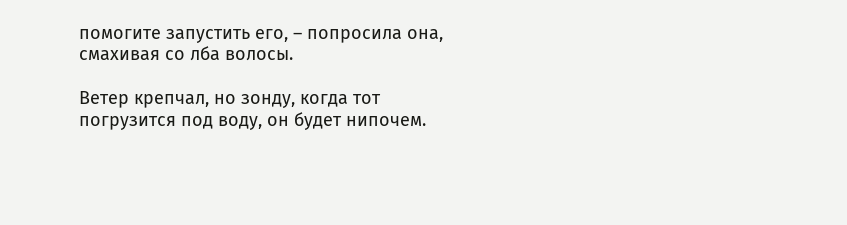помогите запустить его, – попросила она, смахивая со лба волосы.

Ветер крепчал, но зонду, когда тот погрузится под воду, он будет нипочем.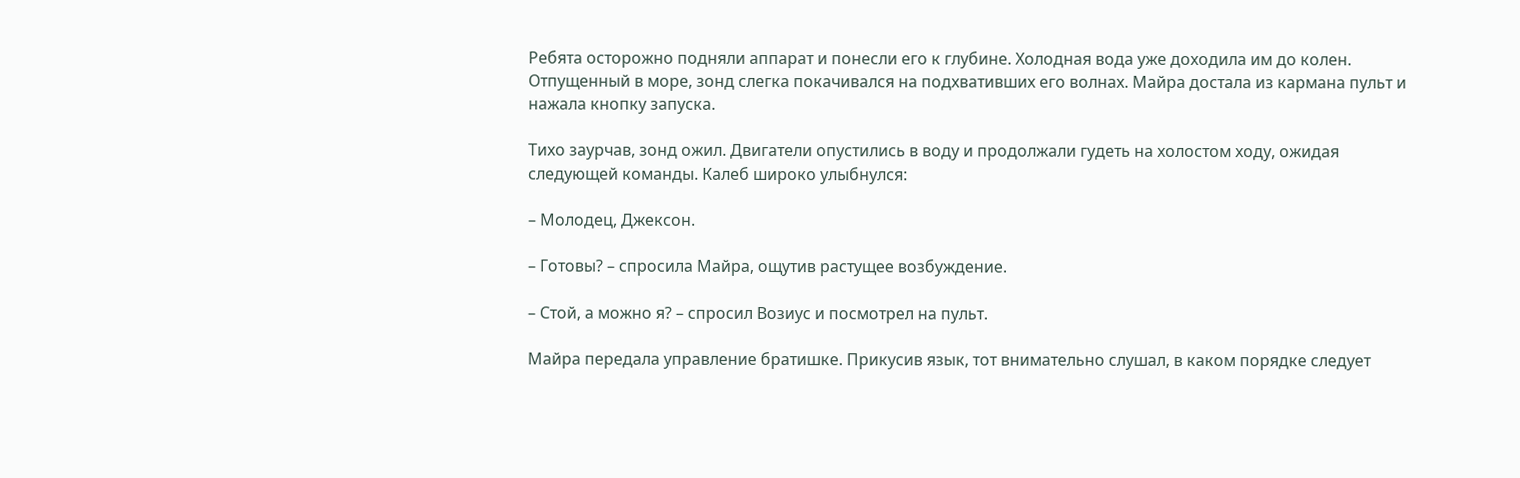Ребята осторожно подняли аппарат и понесли его к глубине. Холодная вода уже доходила им до колен. Отпущенный в море, зонд слегка покачивался на подхвативших его волнах. Майра достала из кармана пульт и нажала кнопку запуска.

Тихо заурчав, зонд ожил. Двигатели опустились в воду и продолжали гудеть на холостом ходу, ожидая следующей команды. Калеб широко улыбнулся:

– Молодец, Джексон.

– Готовы? – спросила Майра, ощутив растущее возбуждение.

– Стой, а можно я? – спросил Возиус и посмотрел на пульт.

Майра передала управление братишке. Прикусив язык, тот внимательно слушал, в каком порядке следует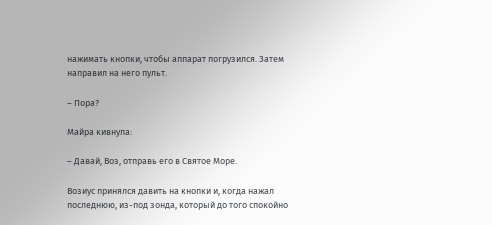нажимать кнопки, чтобы аппарат погрузился. Затем направил на него пульт.

– Пора?

Майра кивнула:

– Давай, Воз, отправь его в Святое Море.

Возиус принялся давить на кнопки и, когда нажал последнюю, из-под зонда, который до того спокойно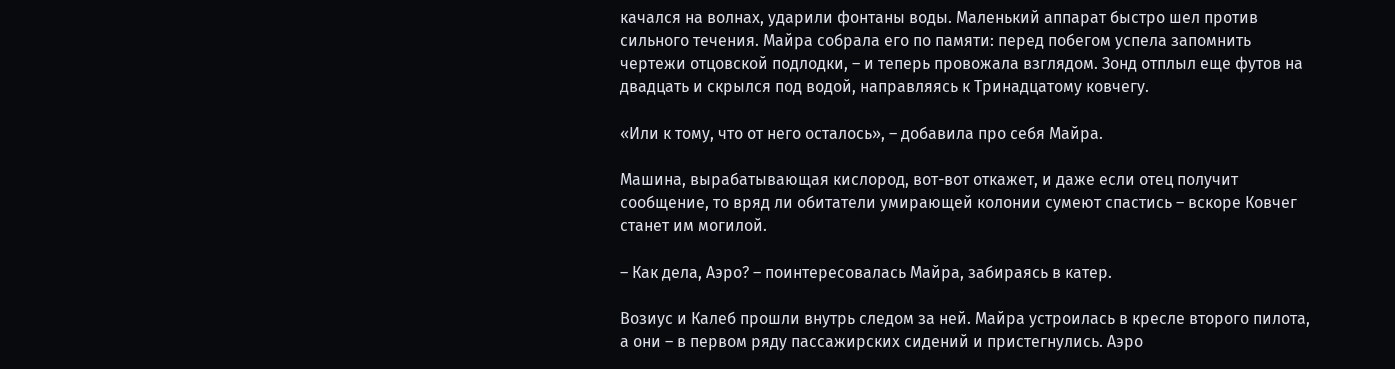качался на волнах, ударили фонтаны воды. Маленький аппарат быстро шел против сильного течения. Майра собрала его по памяти: перед побегом успела запомнить чертежи отцовской подлодки, – и теперь провожала взглядом. Зонд отплыл еще футов на двадцать и скрылся под водой, направляясь к Тринадцатому ковчегу.

«Или к тому, что от него осталось», – добавила про себя Майра.

Машина, вырабатывающая кислород, вот-вот откажет, и даже если отец получит сообщение, то вряд ли обитатели умирающей колонии сумеют спастись – вскоре Ковчег станет им могилой.

– Как дела, Аэро? – поинтересовалась Майра, забираясь в катер.

Возиус и Калеб прошли внутрь следом за ней. Майра устроилась в кресле второго пилота, а они – в первом ряду пассажирских сидений и пристегнулись. Аэро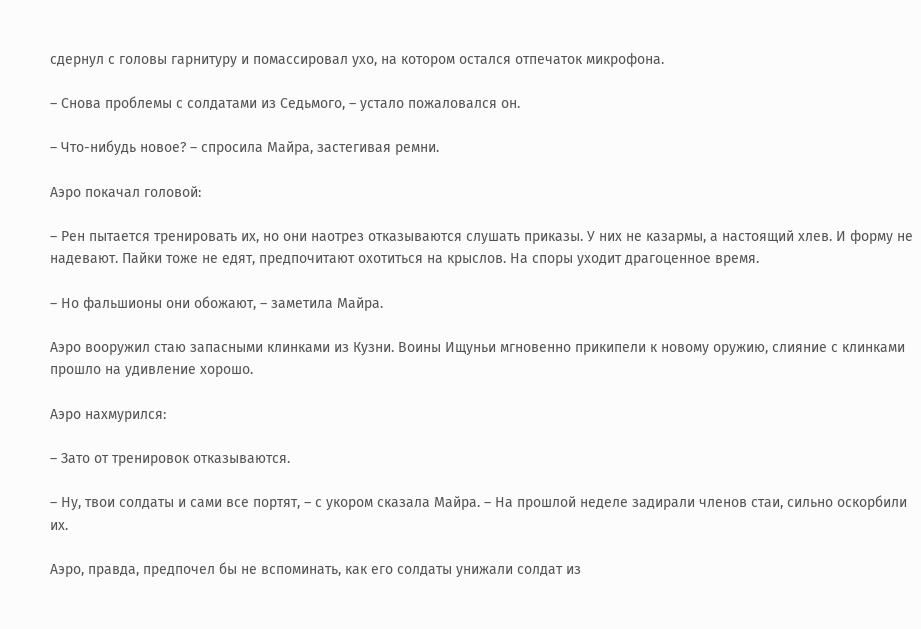сдернул с головы гарнитуру и помассировал ухо, на котором остался отпечаток микрофона.

– Снова проблемы с солдатами из Седьмого, – устало пожаловался он.

– Что-нибудь новое? – спросила Майра, застегивая ремни.

Аэро покачал головой:

– Рен пытается тренировать их, но они наотрез отказываются слушать приказы. У них не казармы, а настоящий хлев. И форму не надевают. Пайки тоже не едят, предпочитают охотиться на крыслов. На споры уходит драгоценное время.

– Но фальшионы они обожают, – заметила Майра.

Аэро вооружил стаю запасными клинками из Кузни. Воины Ищуньи мгновенно прикипели к новому оружию, слияние с клинками прошло на удивление хорошо.

Аэро нахмурился:

– Зато от тренировок отказываются.

– Ну, твои солдаты и сами все портят, – с укором сказала Майра. – На прошлой неделе задирали членов стаи, сильно оскорбили их.

Аэро, правда, предпочел бы не вспоминать, как его солдаты унижали солдат из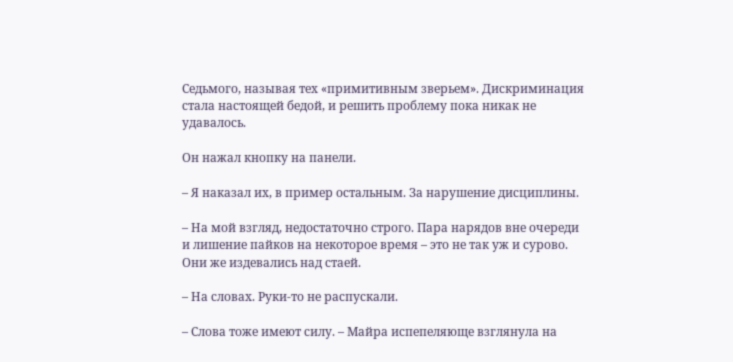Седьмого, называя тех «примитивным зверьем». Дискриминация стала настоящей бедой, и решить проблему пока никак не удавалось.

Он нажал кнопку на панели.

– Я наказал их, в пример остальным. За нарушение дисциплины.

– На мой взгляд, недостаточно строго. Пара нарядов вне очереди и лишение пайков на некоторое время – это не так уж и сурово. Они же издевались над стаей.

– На словах. Руки-то не распускали.

– Слова тоже имеют силу. – Майра испепеляюще взглянула на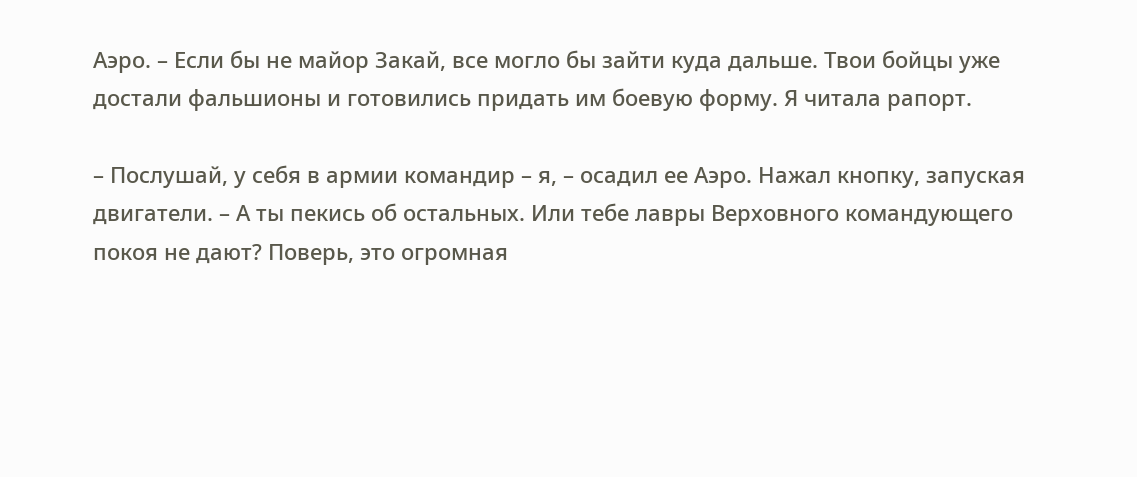Аэро. – Если бы не майор Закай, все могло бы зайти куда дальше. Твои бойцы уже достали фальшионы и готовились придать им боевую форму. Я читала рапорт.

– Послушай, у себя в армии командир – я, – осадил ее Аэро. Нажал кнопку, запуская двигатели. – А ты пекись об остальных. Или тебе лавры Верховного командующего покоя не дают? Поверь, это огромная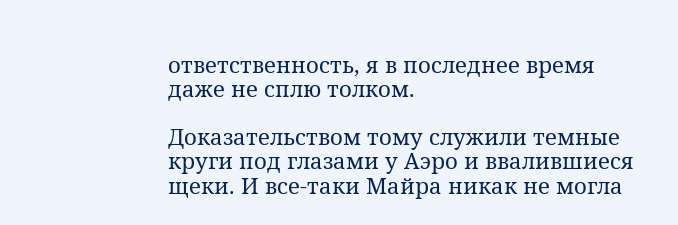ответственность, я в последнее время даже не сплю толком.

Доказательством тому служили темные круги под глазами у Аэро и ввалившиеся щеки. И все-таки Майра никак не могла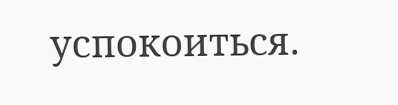успокоиться.